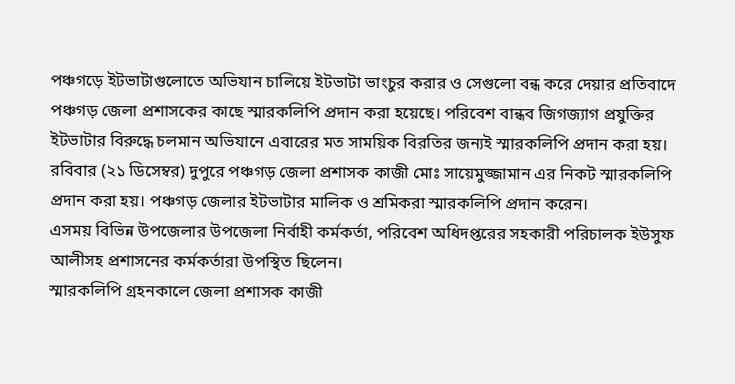পঞ্চগড়ে ইটভাটাগুলোতে অভিযান চালিয়ে ইটভাটা ভাংচুর করার ও সেগুলো বন্ধ করে দেয়ার প্রতিবাদে পঞ্চগড় জেলা প্রশাসকের কাছে স্মারকলিপি প্রদান করা হয়েছে। পরিবেশ বান্ধব জিগজ্যাগ প্রযুক্তির ইটভাটার বিরুদ্ধে চলমান অভিযানে এবারের মত সাময়িক বিরতির জন্যই স্মারকলিপি প্রদান করা হয়।
রবিবার (২১ ডিসেম্বর) দুপুরে পঞ্চগড় জেলা প্রশাসক কাজী মোঃ সায়েমুজ্জামান এর নিকট স্মারকলিপি প্রদান করা হয়। পঞ্চগড় জেলার ইটভাটার মালিক ও শ্রমিকরা স্মারকলিপি প্রদান করেন।
এসময় বিভিন্ন উপজেলার উপজেলা নির্বাহী কর্মকর্তা, পরিবেশ অধিদপ্তরের সহকারী পরিচালক ইউসুফ আলীসহ প্রশাসনের কর্মকর্তারা উপস্থিত ছিলেন।
স্মারকলিপি গ্রহনকালে জেলা প্রশাসক কাজী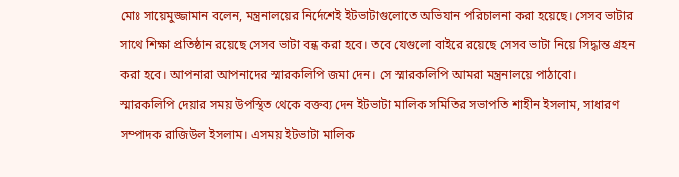মোঃ সায়েমুজ্জামান বলেন, মন্ত্রনালয়ের নির্দেশেই ইটভাটাগুলোতে অভিযান পরিচালনা করা হয়েছে। সেসব ভাটার সাথে শিক্ষা প্রতিষ্ঠান রয়েছে সেসব ভাটা বন্ধ করা হবে। তবে যেগুলো বাইরে রয়েছে সেসব ভাটা নিয়ে সিদ্ধান্ত গ্রহন করা হবে। আপনারা আপনাদের স্মারকলিপি জমা দেন। সে স্মারকলিপি আমরা মন্ত্রনালয়ে পাঠাবো।
স্মারকলিপি দেয়ার সময় উপস্থিত থেকে বক্তব্য দেন ইটভাটা মালিক সমিতির সভাপতি শাহীন ইসলাম, সাধারণ সম্পাদক রাজিউল ইসলাম। এসময় ইটভাটা মালিক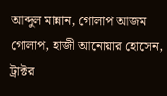আব্দুল মান্নান, গোলাপ আজম গোলাপ, হাজী আনোয়ার হোসেন, ট্রাক্টর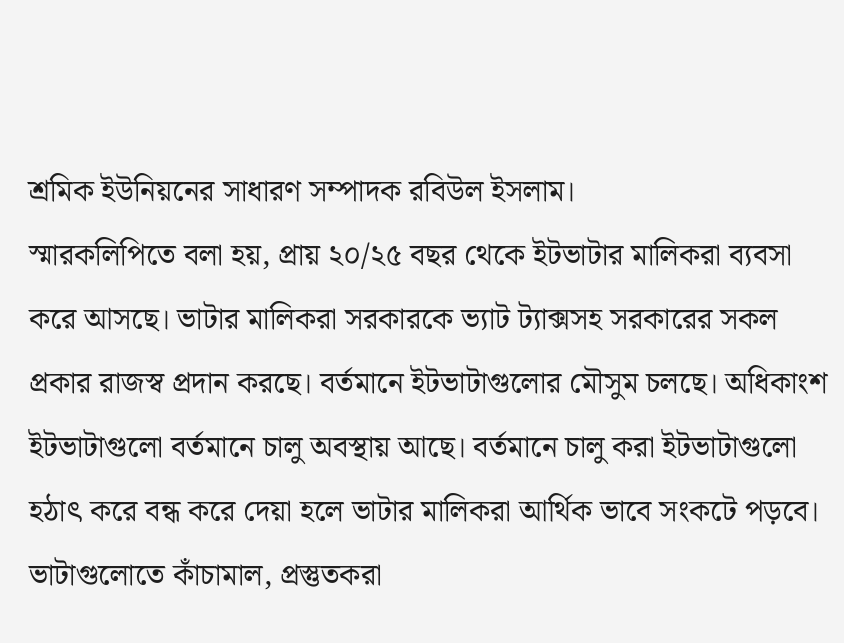শ্রমিক ইউনিয়নের সাধারণ সম্পাদক রবিউল ইসলাম।
স্মারকলিপিতে বলা হয়, প্রায় ২০/২৫ বছর থেকে ইটভাটার মালিকরা ব্যবসা করে আসছে। ভাটার মালিকরা সরকারকে ভ্যাট ট্যাক্সসহ সরকারের সকল প্রকার রাজস্ব প্রদান করছে। বর্তমানে ইটভাটাগুলোর মৌসুম চলছে। অধিকাংশ ইটভাটাগুলো বর্তমানে চালু অবস্থায় আছে। বর্তমানে চালু করা ইটভাটাগুলো হঠাৎ করে বন্ধ করে দেয়া হলে ভাটার মালিকরা আর্থিক ভাবে সংকটে পড়বে। ভাটাগুলোতে কাঁচামাল, প্রস্তুতকরা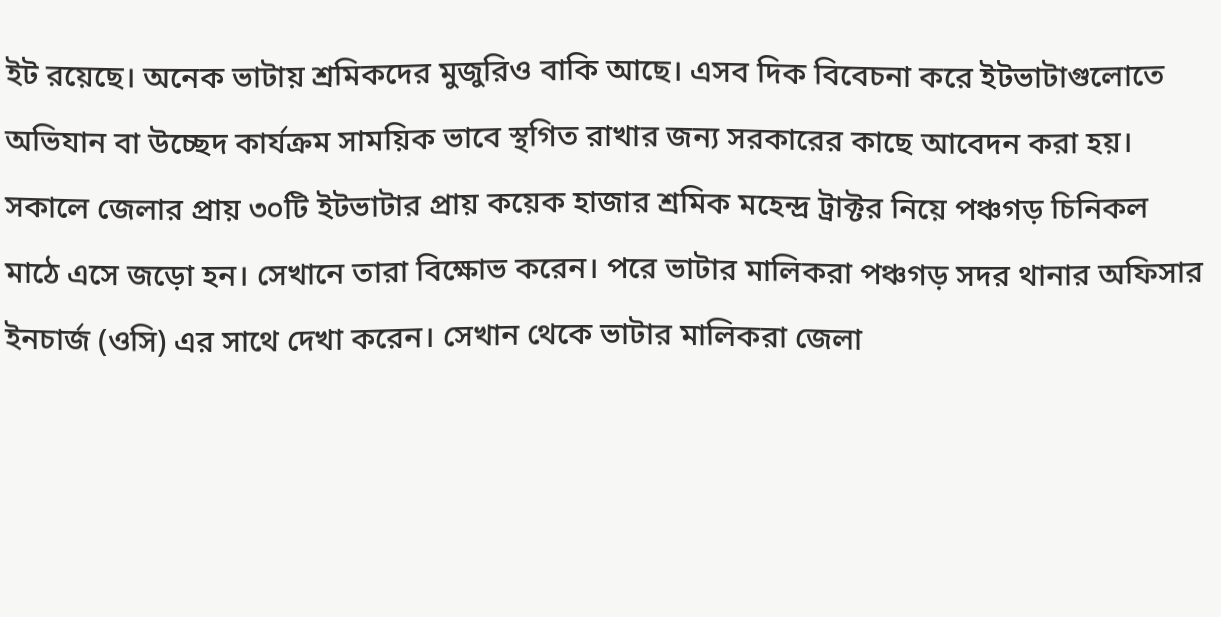ইট রয়েছে। অনেক ভাটায় শ্রমিকদের মুজুরিও বাকি আছে। এসব দিক বিবেচনা করে ইটভাটাগুলোতে অভিযান বা উচ্ছেদ কার্যক্রম সাময়িক ভাবে স্থগিত রাখার জন্য সরকারের কাছে আবেদন করা হয়।
সকালে জেলার প্রায় ৩০টি ইটভাটার প্রায় কয়েক হাজার শ্রমিক মহেন্দ্র ট্রাক্টর নিয়ে পঞ্চগড় চিনিকল মাঠে এসে জড়ো হন। সেখানে তারা বিক্ষোভ করেন। পরে ভাটার মালিকরা পঞ্চগড় সদর থানার অফিসার ইনচার্জ (ওসি) এর সাথে দেখা করেন। সেখান থেকে ভাটার মালিকরা জেলা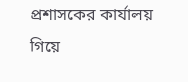প্রশাসকের কার্যালয় গিয়ে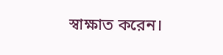স্বাক্ষাত করেন।